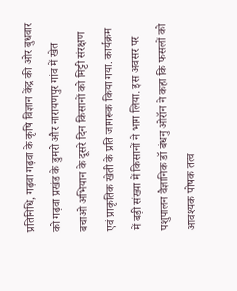प्रतिनिधि, गढ़वा गढ़वा के कृषि विज्ञान केंद्र की ओर बुधवार को गढ़वा प्रखंड के डुमरो और नारायणपुर गांव में खेत बचाओ अभियान के दूसरे दिन किसानों को मिट्टी संरक्षण एवं प्राकृतिक खेती के प्रति जागरूक किया गया. कार्यक्रम में बड़ी संख्या में किसानों ने भाग लिया. इस अवसर पर पशुपालन वैज्ञानिक डॉ बंधनु ओरॉन ने कहा कि फसलों को आवश्यक पोषक तत्व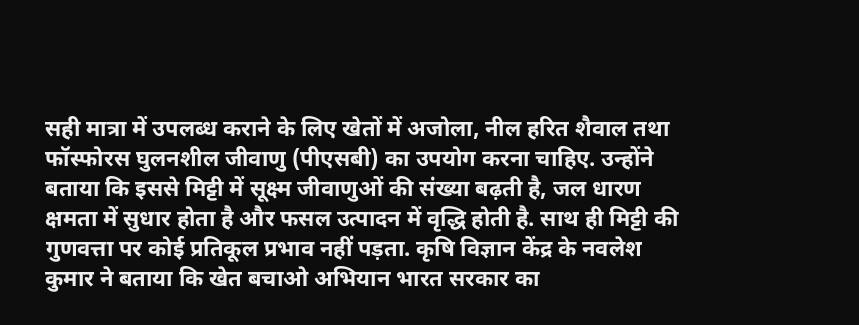सही मात्रा में उपलब्ध कराने के लिए खेतों में अजोला, नील हरित शैवाल तथा फॉस्फोरस घुलनशील जीवाणु (पीएसबी) का उपयोग करना चाहिए. उन्होंने बताया कि इससे मिट्टी में सूक्ष्म जीवाणुओं की संख्या बढ़ती है, जल धारण क्षमता में सुधार होता है और फसल उत्पादन में वृद्धि होती है. साथ ही मिट्टी की गुणवत्ता पर कोई प्रतिकूल प्रभाव नहीं पड़ता. कृषि विज्ञान केंद्र के नवलेश कुमार ने बताया कि खेत बचाओ अभियान भारत सरकार का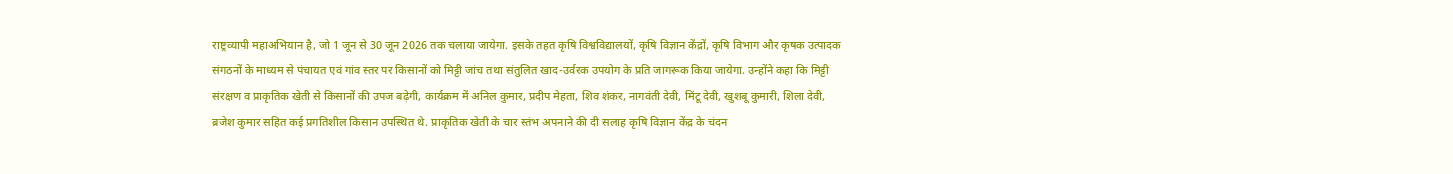राष्ट्रव्यापी महाअभियान है, जो 1 जून से 30 जून 2026 तक चलाया जायेगा. इसके तहत कृषि विश्वविद्यालयों, कृषि विज्ञान केंद्रों, कृषि विभाग और कृषक उत्पादक संगठनों के माध्यम से पंचायत एवं गांव स्तर पर किसानों को मिट्टी जांच तथा संतुलित खाद-उर्वरक उपयोग के प्रति जागरूक किया जायेगा. उन्होंने कहा कि मिट्टी संरक्षण व प्राकृतिक खेती से किसानों की उपज बढ़ेगी, कार्यक्रम में अनिल कुमार, प्रदीप मेहता, शिव शंकर, नागवंती देवी, मिंटू देवी, खुशबू कुमारी, शिला देवी, ब्रजेश कुमार सहित कई प्रगतिशील किसान उपस्थित थे. प्राकृतिक खेती के चार स्तंभ अपनाने की दी सलाह कृषि विज्ञान केंद्र के चंदन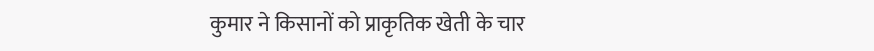कुमार ने किसानों को प्राकृतिक खेती के चार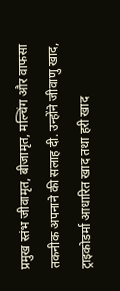प्रमुख स्तंभ जीवामृत, बीजामृत, मल्चिंग और वाफसा तकनीक अपनाने की सलाह दी. उन्होंने जीवाणु खाद, ट्राइकोडर्मा आधारित खाद तथा हरी खाद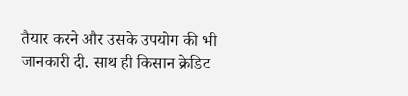तैयार करने और उसके उपयोग की भी जानकारी दी. साथ ही किसान क्रेडिट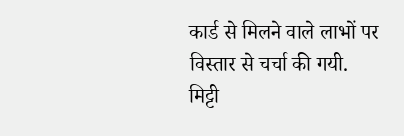कार्ड से मिलने वाले लाभों पर विस्तार से चर्चा की गयी.
मिट्टी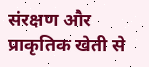संरक्षण और प्राकृतिक खेती से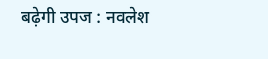बढ़ेगी उपज : नवलेश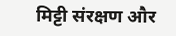मिट्टी संरक्षण और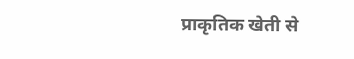प्राकृतिक खेती से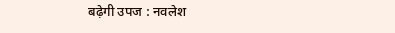बढ़ेगी उपज : नवलेश